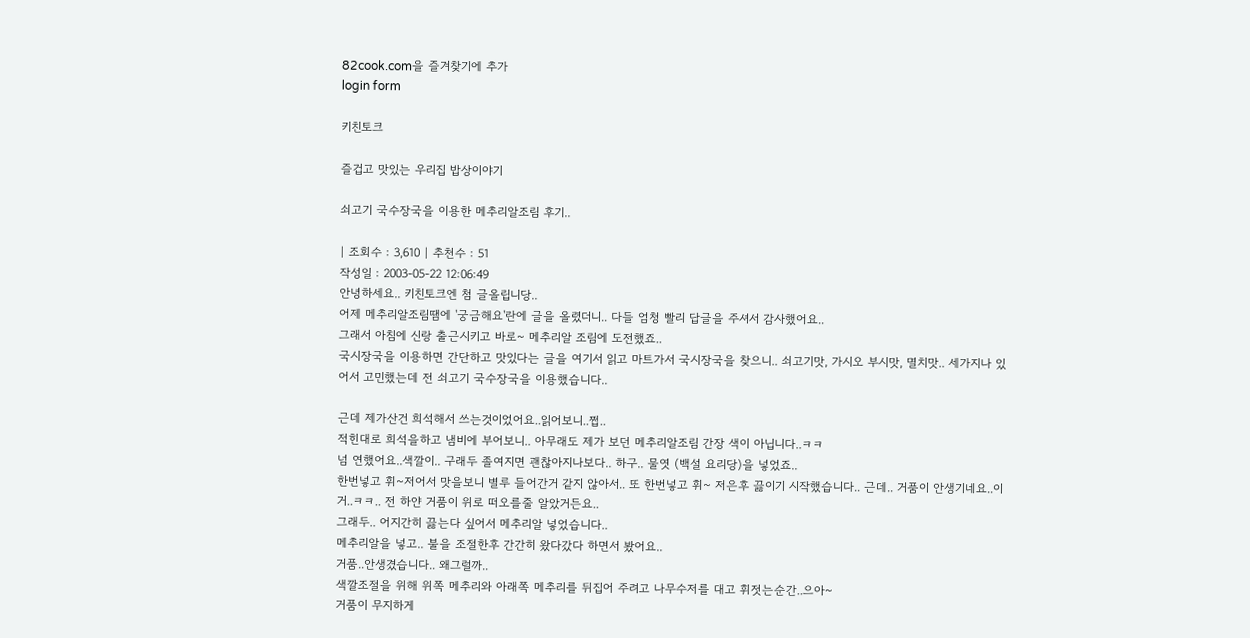82cook.com을 즐겨찾기에 추가
login form

키친토크

즐겁고 맛있는 우리집 밥상이야기

쇠고기 국수장국을 이용한 메추리알조림 후기..

| 조회수 : 3,610 | 추천수 : 51
작성일 : 2003-05-22 12:06:49
안녕하세요.. 키친토크엔 첨 글올립니당..
어제 메추리알조림땜에 '궁금해요'란에 글을 올렸더니.. 다들 엄청 빨리 답글을 주셔서 감사했어요..
그래서 아침에 신랑 출근시키고 바로~ 메추리알 조림에 도전했죠..
국시장국을 이용하면 간단하고 맛있다는 글을 여기서 읽고 마트가서 국시장국을 찾으니.. 쇠고기맛, 가시오 부시맛, 멸치맛.. 세가지나 있어서 고민했는데 전 쇠고기 국수장국을 이용했습니다..

근데 제가산건 희석해서 쓰는것이었어요..읽어보니..쩝..
적힌대로 희석을하고 냄비에 부어보니.. 아무래도 제가 보던 메추리알조림 간장 색이 아닙니다..ㅋㅋ
넘 연했어요..색깔이.. 구래두 졸여지면 괜찮아지나보다.. 하구.. 물엿 (백설 요리당)을 넣었죠..
한번넣고 휘~저어서 맛을보니 별루 들어간거 같지 않아서.. 또 한번넣고 휘~ 저은후 끓이기 시작했습니다.. 근데.. 거품이 안생기네요..이거..ㅋㅋ.. 전 하얀 거품이 위로 떠오를줄 알았거든요..
그래두.. 어지간히 끓는다 싶어서 메추리알 넣었습니다..
메추리알을 넣고.. 불을 조절한후 간간히 왔다갔다 하면서 봤어요..
거품..안생겼습니다.. 왜그럴까..
색깔조절을 위해 위쪽 메추리와 아래쪽 메추리를 뒤집어 주려고 나무수저를 대고 휘젓는순간..으아~
거품이 무지하게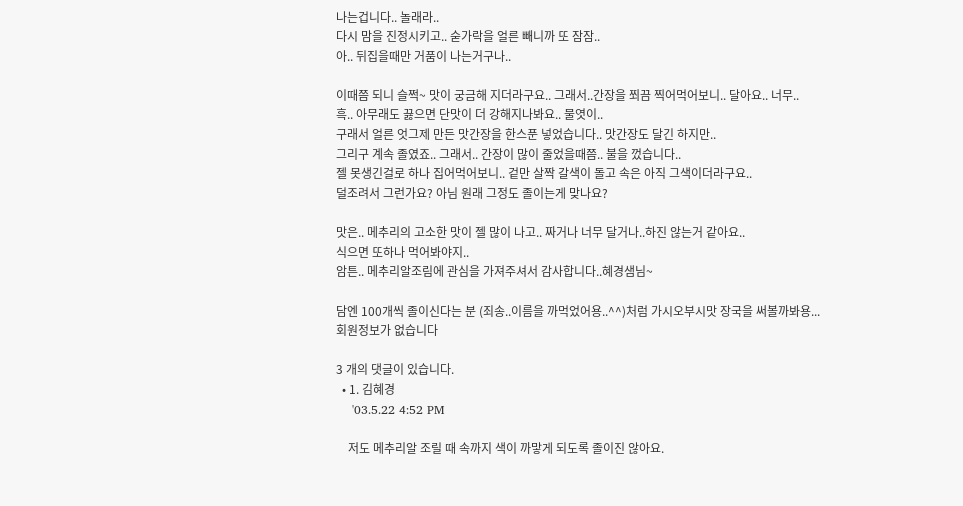나는겁니다.. 놀래라..
다시 맘을 진정시키고.. 숟가락을 얼른 빼니까 또 잠잠..
아.. 뒤집을때만 거품이 나는거구나..

이때쯤 되니 슬쩍~ 맛이 궁금해 지더라구요.. 그래서..간장을 쬐끔 찍어먹어보니.. 달아요.. 너무..
흑.. 아무래도 끓으면 단맛이 더 강해지나봐요.. 물엿이..
구래서 얼른 엇그제 만든 맛간장을 한스푼 넣었습니다.. 맛간장도 달긴 하지만..
그리구 계속 졸였죠.. 그래서.. 간장이 많이 줄었을때쯤.. 불을 껐습니다..
젤 못생긴걸로 하나 집어먹어보니.. 겉만 살짝 갈색이 돌고 속은 아직 그색이더라구요..
덜조려서 그런가요? 아님 원래 그정도 졸이는게 맞나요?

맛은.. 메추리의 고소한 맛이 젤 많이 나고.. 짜거나 너무 달거나..하진 않는거 같아요..
식으면 또하나 먹어봐야지..
암튼.. 메추리알조림에 관심을 가져주셔서 감사합니다..혜경샘님~

담엔 100개씩 졸이신다는 분 (죄송..이름을 까먹었어용..^^)처럼 가시오부시맛 장국을 써볼까봐용...
회원정보가 없습니다

3 개의 댓글이 있습니다.
  • 1. 김혜경
    '03.5.22 4:52 PM

    저도 메추리알 조릴 때 속까지 색이 까맣게 되도록 졸이진 않아요.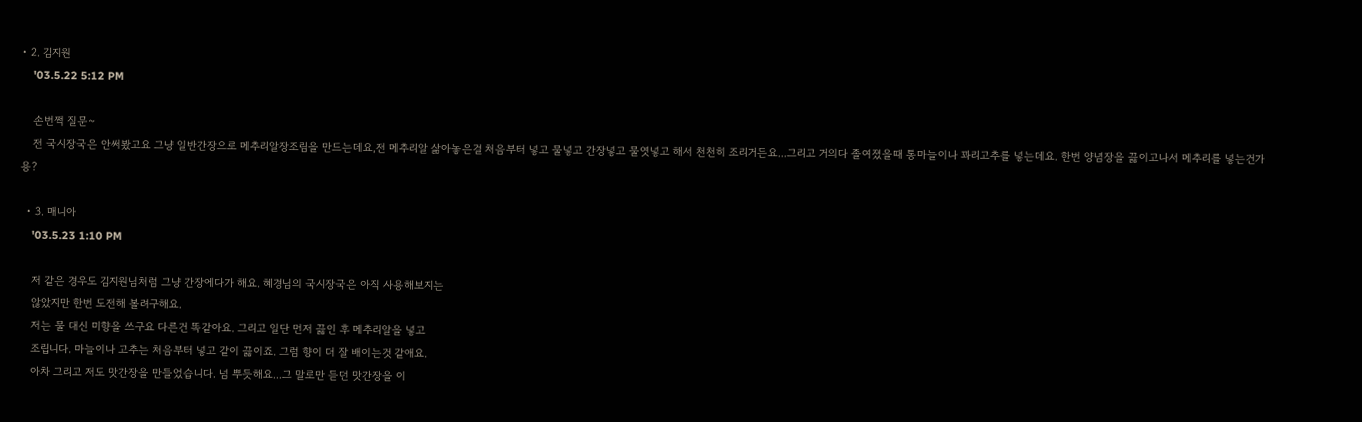• 2. 김지원
    '03.5.22 5:12 PM

    손번쩍 질문~
    전 국시장국은 안써봤고요 그냥 일반간장으로 메추리알장조림을 만드는데요,전 메추리알 삶아놓은걸 처음부터 넣고 물넣고 간장넣고 물엿넣고 해서 천천히 조리거든요...그리고 거의다 졸여졌을때 통마늘이나 꽈리고추를 넣는데요. 한번 양념장을 끓이고나서 메추리를 넣는건가용?

  • 3. 매니아
    '03.5.23 1:10 PM

    저 같은 경우도 김지원님처럼 그냥 간장에다가 해요. 혜경님의 국시장국은 아직 사용해보지는
    않았지만 한번 도전해 볼려구해요.
    저는 물 대신 미향을 쓰구요 다른건 똑같아요. 그리고 일단 먼저 끓인 후 메추리알을 넣고
    조립니다. 마늘이나 고추는 처음부터 넣고 같이 끓이죠. 그럼 향이 더 잘 배이는것 같애요.
    아차 그리고 저도 맛간장을 만들었습니다. 넘 뿌듯해요...그 말로만 듣던 맛간장을 이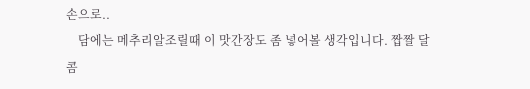손으로..
    담에는 메추리알조릴때 이 맛간장도 좀 넣어볼 생각입니다. 짭짤 달콤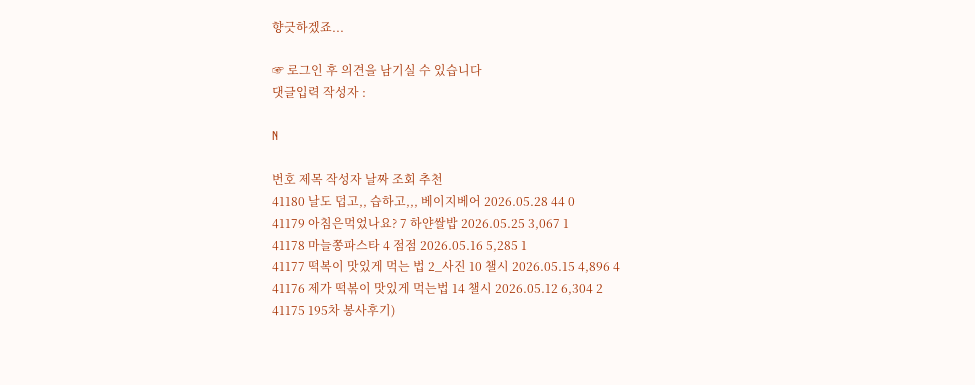향긋하겠죠...

☞ 로그인 후 의견을 남기실 수 있습니다
댓글입력 작성자 :

N

번호 제목 작성자 날짜 조회 추천
41180 날도 덥고,, 습하고,,, 베이지베어 2026.05.28 44 0
41179 아침은먹었나요? 7 하얀쌀밥 2026.05.25 3,067 1
41178 마늘쫑파스타 4 점점 2026.05.16 5,285 1
41177 떡복이 맛있게 먹는 법 2_사진 10 챌시 2026.05.15 4,896 4
41176 제가 떡볶이 맛있게 먹는법 14 챌시 2026.05.12 6,304 2
41175 195차 봉사후기)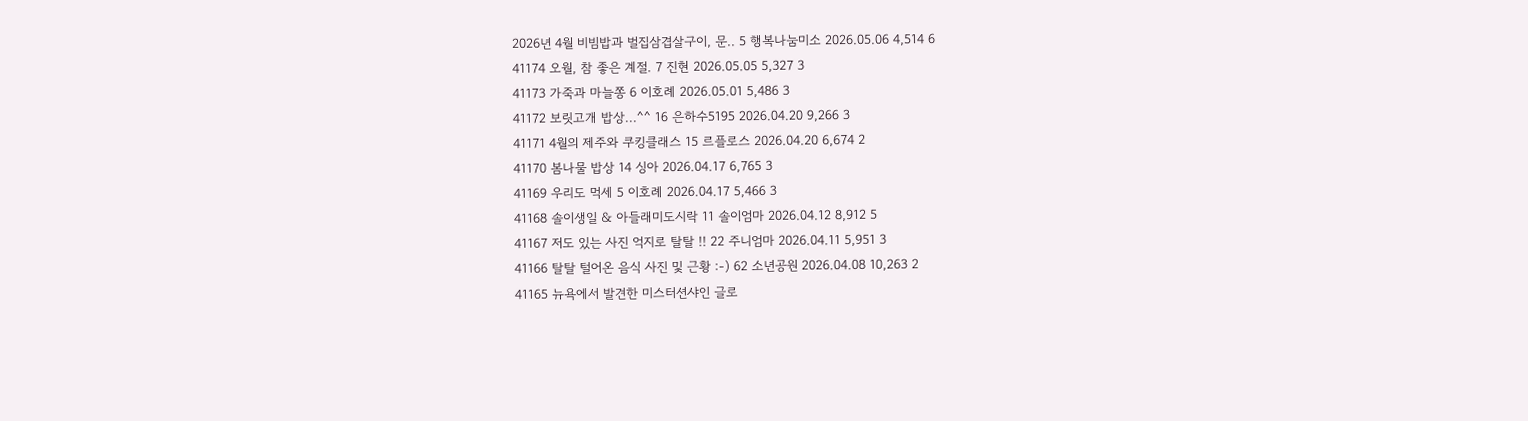2026년 4월 비빔밥과 벌집삼겹살구이, 문.. 5 행복나눔미소 2026.05.06 4,514 6
41174 오월, 참 좋은 계절. 7 진현 2026.05.05 5,327 3
41173 가죽과 마늘쫑 6 이호례 2026.05.01 5,486 3
41172 보릿고개 밥상...^^ 16 은하수5195 2026.04.20 9,266 3
41171 4월의 제주와 쿠킹클래스 15 르플로스 2026.04.20 6,674 2
41170 봄나물 밥상 14 싱아 2026.04.17 6,765 3
41169 우리도 먹세 5 이호례 2026.04.17 5,466 3
41168 솔이생일 & 아들래미도시락 11 솔이엄마 2026.04.12 8,912 5
41167 저도 있는 사진 억지로 탈탈 !! 22 주니엄마 2026.04.11 5,951 3
41166 탈탈 털어온 음식 사진 및 근황 :-) 62 소년공원 2026.04.08 10,263 2
41165 뉴욕에서 발견한 미스터션샤인 글로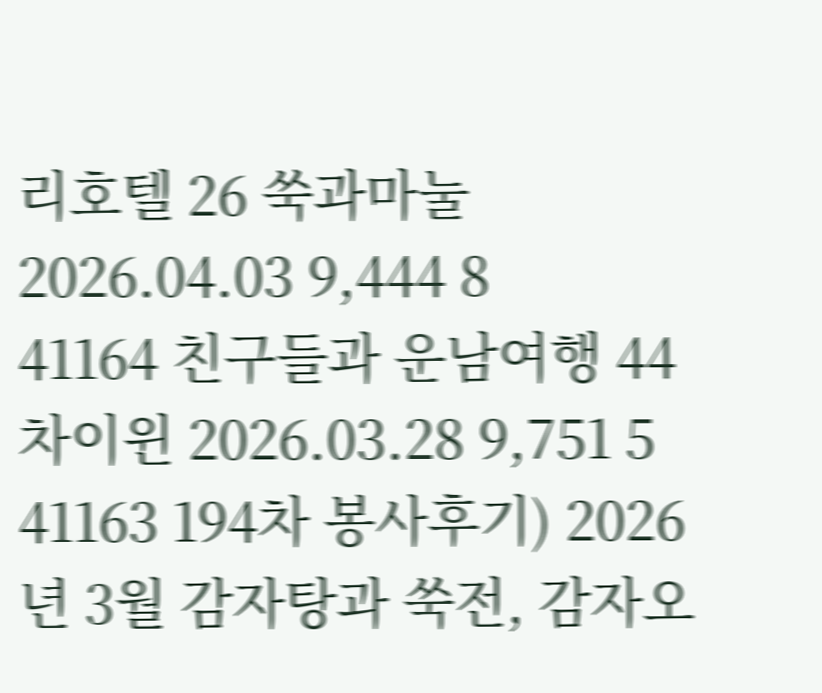리호텔 26 쑥과마눌 2026.04.03 9,444 8
41164 친구들과 운남여행 44 차이윈 2026.03.28 9,751 5
41163 194차 봉사후기) 2026년 3월 감자탕과 쑥전, 감자오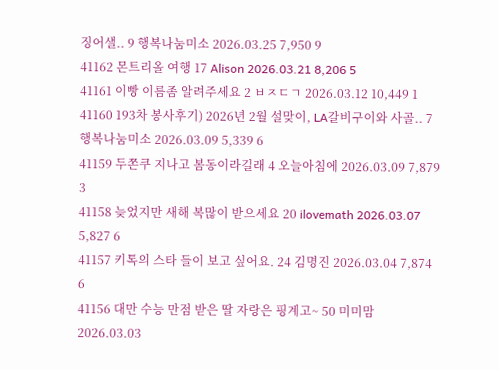징어샐.. 9 행복나눔미소 2026.03.25 7,950 9
41162 몬트리올 여행 17 Alison 2026.03.21 8,206 5
41161 이빵 이름좀 알려주세요 2 ㅂㅈㄷㄱ 2026.03.12 10,449 1
41160 193차 봉사후기) 2026년 2월 설맞이, LA갈비구이와 사골.. 7 행복나눔미소 2026.03.09 5,339 6
41159 두쫀쿠 지나고 봄동이라길래 4 오늘아침에 2026.03.09 7,879 3
41158 늦었지만 새해 복많이 받으세요 20 ilovemath 2026.03.07 5,827 6
41157 키톡의 스타 들이 보고 싶어요. 24 김명진 2026.03.04 7,874 6
41156 대만 수능 만점 받은 딸 자랑은 핑계고~ 50 미미맘 2026.03.03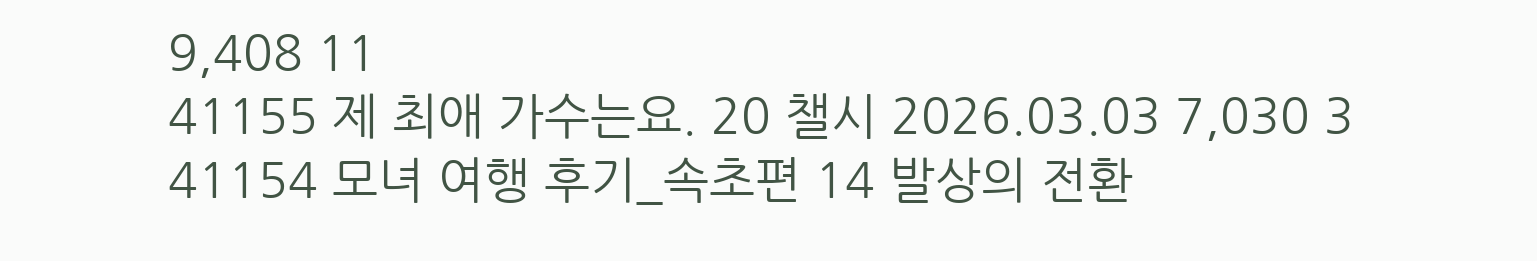9,408 11
41155 제 최애 가수는요. 20 챌시 2026.03.03 7,030 3
41154 모녀 여행 후기_속초편 14 발상의 전환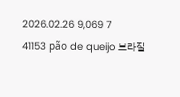2026.02.26 9,069 7
41153 pão de queijo 브라질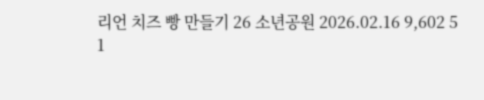리언 치즈 빵 만들기 26 소년공원 2026.02.16 9,602 5
1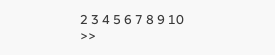2 3 4 5 6 7 8 9 10 >>